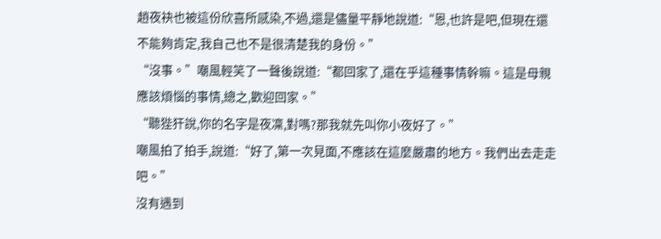趙夜袂也被這份欣喜所感染,不過,還是儘量平靜地說道:“恩,也許是吧,但現在還不能夠肯定,我自己也不是很清楚我的身份。”
“沒事。”嘲風輕笑了一聲後說道:“都回家了,還在乎這種事情幹嘛。這是母親應該煩惱的事情,總之,歡迎回家。”
“聽狴犴說,你的名字是夜凜,對嗎?那我就先叫你小夜好了。”
嘲風拍了拍手,說道:“好了,第一次見面,不應該在這麼嚴肅的地方。我們出去走走吧。”
沒有遇到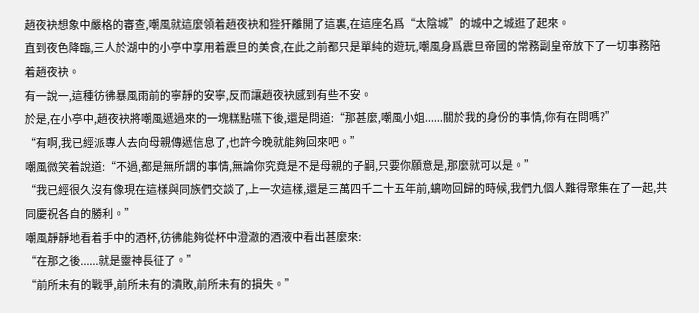趙夜袂想象中嚴格的審查,嘲風就這麼領着趙夜袂和狴犴離開了這裏,在這座名爲“太陰城”的城中之城逛了起來。
直到夜色降臨,三人於湖中的小亭中享用着震旦的美食,在此之前都只是單純的遊玩,嘲風身爲震旦帝國的常務副皇帝放下了一切事務陪着趙夜袂。
有一說一,這種彷彿暴風雨前的寧靜的安寧,反而讓趙夜袂感到有些不安。
於是,在小亭中,趙夜袂將嘲風遞過來的一塊糕點嚥下後,還是問道:“那甚麼,嘲風小姐......關於我的身份的事情,你有在問嗎?”
“有啊,我已經派專人去向母親傳遞信息了,也許今晚就能夠回來吧。”
嘲風微笑着說道:“不過,都是無所謂的事情,無論你究竟是不是母親的子嗣,只要你願意是,那麼就可以是。”
“我已經很久沒有像現在這樣與同族們交談了,上一次這樣,還是三萬四千二十五年前,螭吻回歸的時候,我們九個人難得聚集在了一起,共同慶祝各自的勝利。”
嘲風靜靜地看着手中的酒杯,彷彿能夠從杯中澄澈的酒液中看出甚麼來:
“在那之後......就是靈神長征了。”
“前所未有的戰爭,前所未有的潰敗,前所未有的損失。”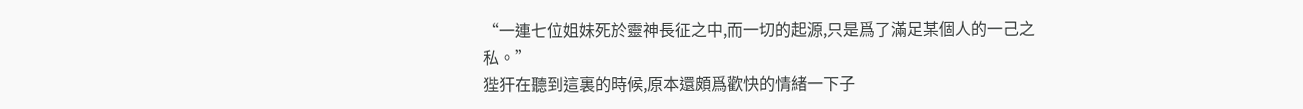“一連七位姐妹死於靈神長征之中,而一切的起源,只是爲了滿足某個人的一己之私。”
狴犴在聽到這裏的時候,原本還頗爲歡快的情緒一下子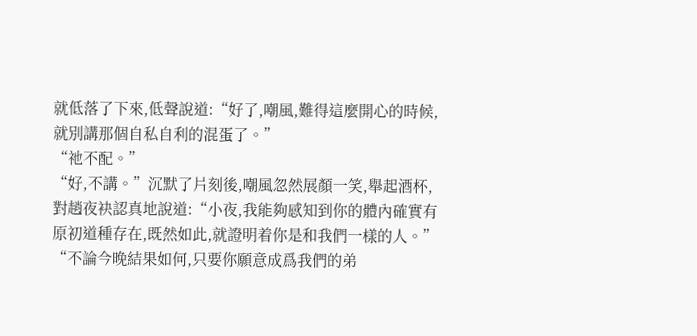就低落了下來,低聲說道:“好了,嘲風,難得這麼開心的時候,就別講那個自私自利的混蛋了。”
“祂不配。”
“好,不講。”沉默了片刻後,嘲風忽然展顏一笑,舉起酒杯,對趙夜袂認真地說道:“小夜,我能夠感知到你的體內確實有原初道種存在,既然如此,就證明着你是和我們一樣的人。”
“不論今晚結果如何,只要你願意成爲我們的弟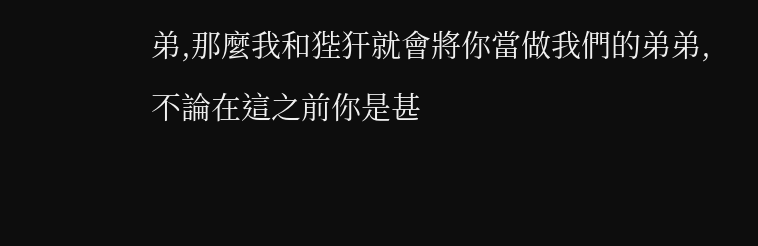弟,那麼我和狴犴就會將你當做我們的弟弟,不論在這之前你是甚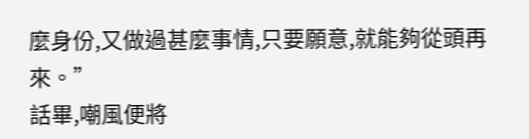麼身份,又做過甚麼事情,只要願意,就能夠從頭再來。”
話畢,嘲風便將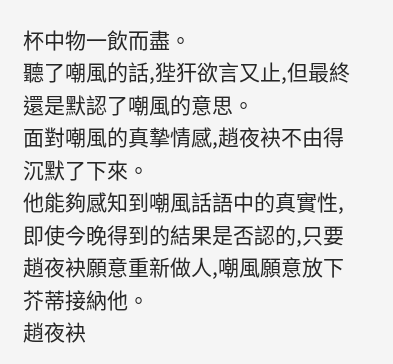杯中物一飲而盡。
聽了嘲風的話,狴犴欲言又止,但最終還是默認了嘲風的意思。
面對嘲風的真摯情感,趙夜袂不由得沉默了下來。
他能夠感知到嘲風話語中的真實性,即使今晚得到的結果是否認的,只要趙夜袂願意重新做人,嘲風願意放下芥蒂接納他。
趙夜袂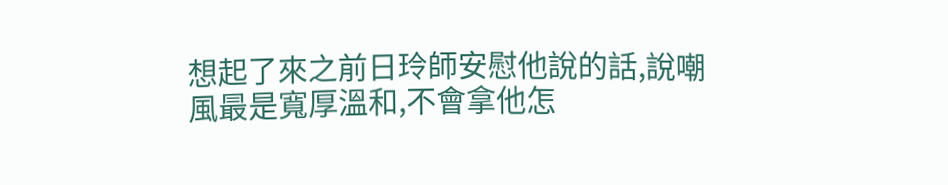想起了來之前日玲師安慰他說的話,說嘲風最是寬厚溫和,不會拿他怎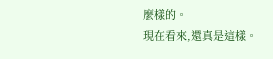麼樣的。
現在看來,還真是這樣。